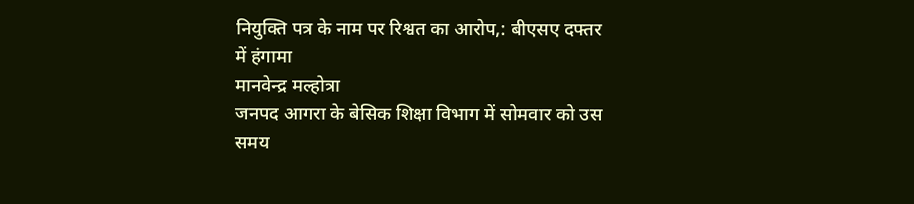नियुक्ति पत्र के नाम पर रिश्वत का आरोप,: बीएसए दफ्तर में हंगामा
मानवेन्द्र मल्होत्रा
जनपद आगरा के बेसिक शिक्षा विभाग में सोमवार को उस समय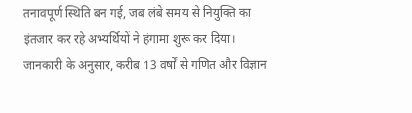तनावपूर्ण स्थिति बन गई, जब लंबे समय से नियुक्ति का इंतजार कर रहे अभ्यर्थियों ने हंगामा शुरू कर दिया। जानकारी के अनुसार, करीब 13 वर्षों से गणित और विज्ञान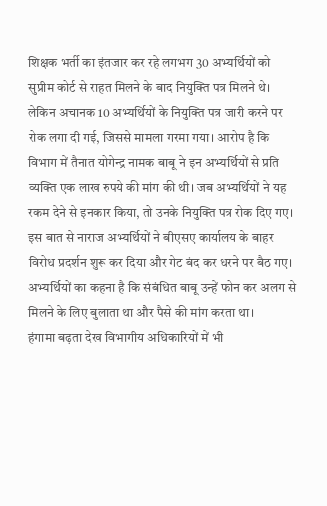शिक्षक भर्ती का इंतजार कर रहे लगभग 30 अभ्यर्थियों को सुप्रीम कोर्ट से राहत मिलने के बाद नियुक्ति पत्र मिलने थे।
लेकिन अचानक 10 अभ्यर्थियों के नियुक्ति पत्र जारी करने पर रोक लगा दी गई, जिससे मामला गरमा गया। आरोप है कि विभाग में तैनात योगेन्द्र नामक बाबू ने इन अभ्यर्थियों से प्रति व्यक्ति एक लाख रुपये की मांग की थी। जब अभ्यर्थियों ने यह रकम देने से इनकार किया, तो उनके नियुक्ति पत्र रोक दिए गए।
इस बात से नाराज अभ्यर्थियों ने बीएसए कार्यालय के बाहर विरोध प्रदर्शन शुरू कर दिया और गेट बंद कर धरने पर बैठ गए। अभ्यर्थियों का कहना है कि संबंधित बाबू उन्हें फोन कर अलग से मिलने के लिए बुलाता था और पैसे की मांग करता था।
हंगामा बढ़ता देख विभागीय अधिकारियों में भी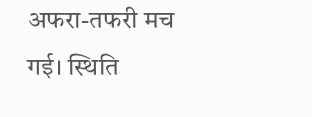अफरा-तफरी मच गई। स्थिति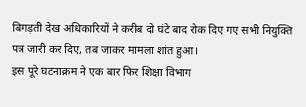बिगड़ती देख अधिकारियों ने करीब दो घंटे बाद रोक दिए गए सभी नियुक्ति पत्र जारी कर दिए, तब जाकर मामला शांत हुआ।
इस पूरे घटनाक्रम ने एक बार फिर शिक्षा विभाग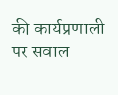की कार्यप्रणाली पर सवाल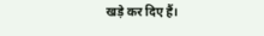खड़े कर दिए हैं।